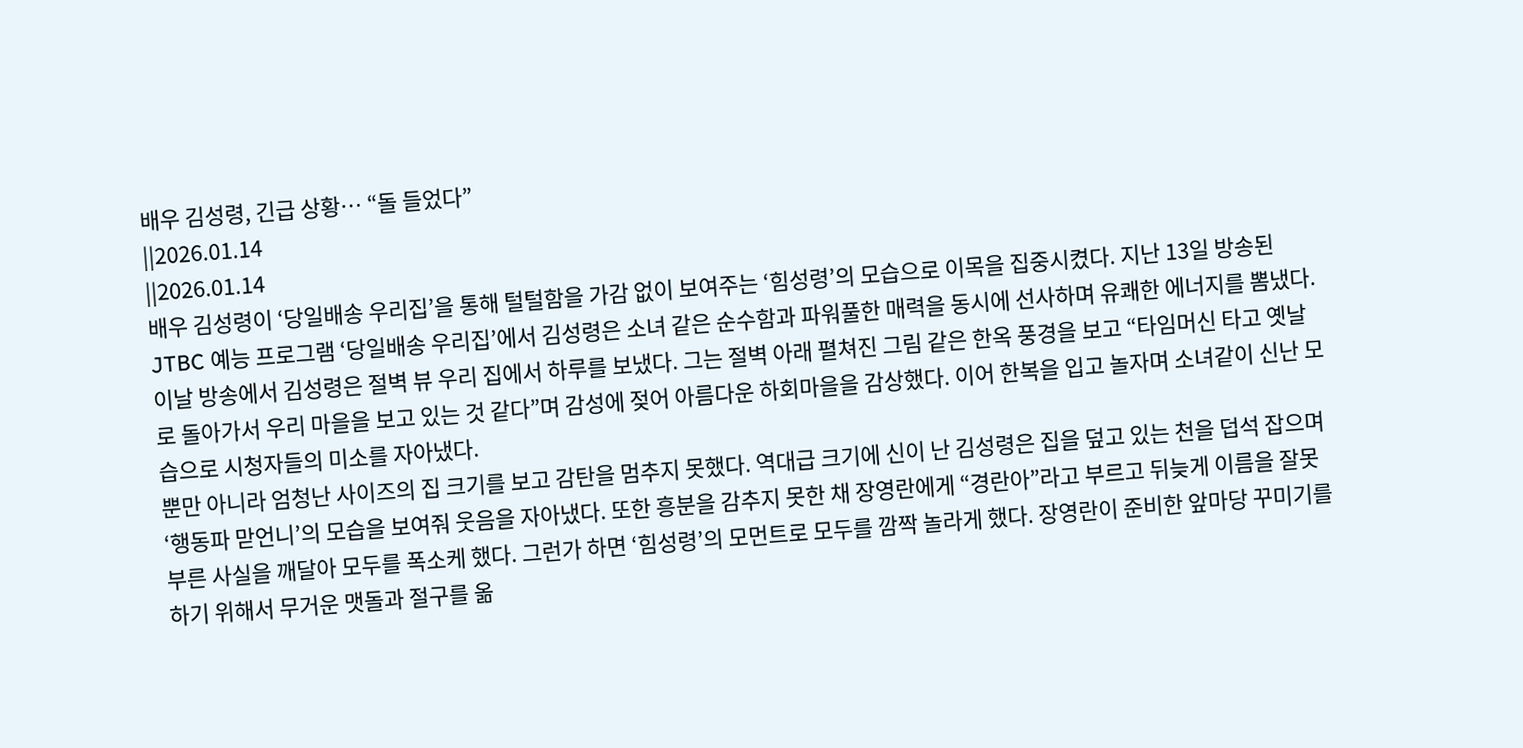배우 김성령, 긴급 상황… “돌 들었다”
||2026.01.14
||2026.01.14
배우 김성령이 ‘당일배송 우리집’을 통해 털털함을 가감 없이 보여주는 ‘힘성령’의 모습으로 이목을 집중시켰다. 지난 13일 방송된 JTBC 예능 프로그램 ‘당일배송 우리집’에서 김성령은 소녀 같은 순수함과 파워풀한 매력을 동시에 선사하며 유쾌한 에너지를 뽐냈다. 이날 방송에서 김성령은 절벽 뷰 우리 집에서 하루를 보냈다. 그는 절벽 아래 펼쳐진 그림 같은 한옥 풍경을 보고 “타임머신 타고 옛날로 돌아가서 우리 마을을 보고 있는 것 같다”며 감성에 젖어 아름다운 하회마을을 감상했다. 이어 한복을 입고 놀자며 소녀같이 신난 모습으로 시청자들의 미소를 자아냈다.
뿐만 아니라 엄청난 사이즈의 집 크기를 보고 감탄을 멈추지 못했다. 역대급 크기에 신이 난 김성령은 집을 덮고 있는 천을 덥석 잡으며 ‘행동파 맏언니’의 모습을 보여줘 웃음을 자아냈다. 또한 흥분을 감추지 못한 채 장영란에게 “경란아”라고 부르고 뒤늦게 이름을 잘못 부른 사실을 깨달아 모두를 폭소케 했다. 그런가 하면 ‘힘성령’의 모먼트로 모두를 깜짝 놀라게 했다. 장영란이 준비한 앞마당 꾸미기를 하기 위해서 무거운 맷돌과 절구를 옮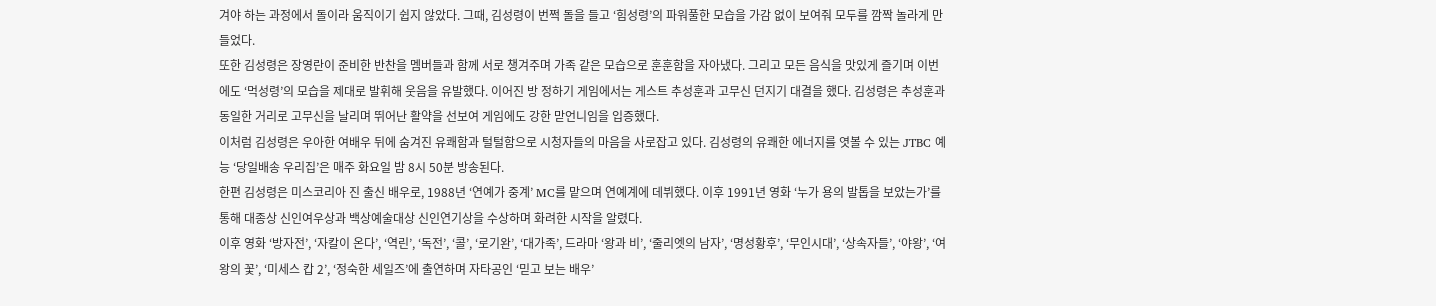겨야 하는 과정에서 돌이라 움직이기 쉽지 않았다. 그때, 김성령이 번쩍 돌을 들고 ‘힘성령’의 파워풀한 모습을 가감 없이 보여줘 모두를 깜짝 놀라게 만들었다.
또한 김성령은 장영란이 준비한 반찬을 멤버들과 함께 서로 챙겨주며 가족 같은 모습으로 훈훈함을 자아냈다. 그리고 모든 음식을 맛있게 즐기며 이번에도 ‘먹성령’의 모습을 제대로 발휘해 웃음을 유발했다. 이어진 방 정하기 게임에서는 게스트 추성훈과 고무신 던지기 대결을 했다. 김성령은 추성훈과 동일한 거리로 고무신을 날리며 뛰어난 활약을 선보여 게임에도 강한 맏언니임을 입증했다.
이처럼 김성령은 우아한 여배우 뒤에 숨겨진 유쾌함과 털털함으로 시청자들의 마음을 사로잡고 있다. 김성령의 유쾌한 에너지를 엿볼 수 있는 JTBC 예능 ‘당일배송 우리집’은 매주 화요일 밤 8시 50분 방송된다.
한편 김성령은 미스코리아 진 출신 배우로, 1988년 ‘연예가 중계’ MC를 맡으며 연예계에 데뷔했다. 이후 1991년 영화 ‘누가 용의 발톱을 보았는가’를 통해 대종상 신인여우상과 백상예술대상 신인연기상을 수상하며 화려한 시작을 알렸다.
이후 영화 ‘방자전’, ‘자칼이 온다’, ‘역린’, ‘독전’, ‘콜’, ‘로기완’, ‘대가족’, 드라마 ‘왕과 비’, ‘줄리엣의 남자’, ‘명성황후’, ‘무인시대’, ‘상속자들’, ‘야왕’, ‘여왕의 꽃’, ‘미세스 캅 2’, ‘정숙한 세일즈’에 출연하며 자타공인 ‘믿고 보는 배우’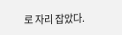로 자리 잡았다.